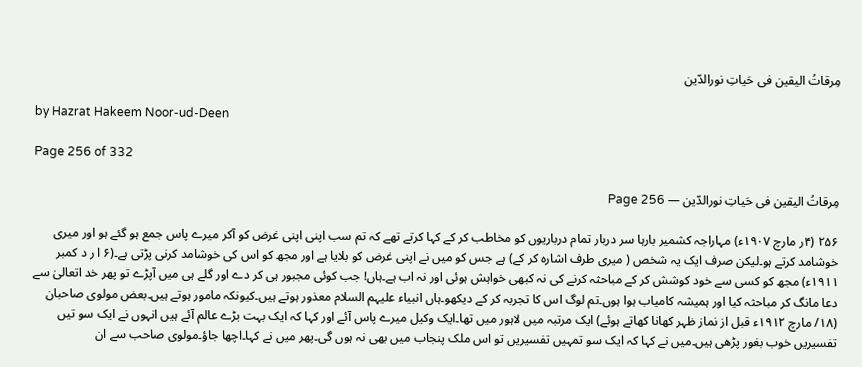مِرقاتُ الیقین فی حَیاتِ نورالدّین

by Hazrat Hakeem Noor-ud-Deen

Page 256 of 332

مِرقاتُ الیقین فی حَیاتِ نورالدّین — Page 256

۲۵۶ (۴ر مارچ ۱۹۰۷ء) مہاراجہ کشمیر بارہا سر دربار تمام درباریوں کو مخاطب کر کے کہا کرتے تھے کہ تم سب اپنی اپنی غرض کو آکر میرے پاس جمع ہو گئے ہو اور میری خوشامد کرتے ہو۔لیکن صرف ایک یہ شخص ( میری طرف اشارہ کر کے) ہے جس کو میں نے اپنی غرض کو بلایا ہے اور مجھ کو اس کی خوشامد کرنی پڑتی ہے۔(۶ ا ر د کمبر ۱۹۱۱ء) مجھ کو کسی سے خود کوشش کر کے مباحثہ کرنے کی نہ کبھی خواہش ہوئی اور نہ اب ہے۔ہاں! جب کوئی مجبور ہی کر دے اور گلے ہی میں آپڑے تو پھر خد اتعالیٰ سے دعا مانگ کر مباحثہ کیا اور ہمیشہ کامیاب ہوا ہوں۔تم لوگ اس کا تجربہ کر کے دیکھو۔ہاں انبیاء علیہم السلام معذور ہوتے ہیں۔کیونکہ مامور ہوتے ہیں۔بعض مولوی صاحبان (۱۸/ مارچ ۱۹۱۲ء قبل از نماز ظہر کھانا کھاتے ہوئے) ایک مرتبہ میں لاہور میں تھا۔ایک وکیل میرے پاس آئے اور کہا کہ ایک بہت بڑے عالم آئے ہیں انہوں نے ایک سو تیں تفسیریں خوب بغور پڑھی ہیں۔میں نے کہا کہ ایک سو تمہیں تفسیریں تو اس ملک پنجاب میں بھی نہ ہوں گی۔پھر میں نے کہا۔اچھا جاؤ۔مولوی صاحب سے ان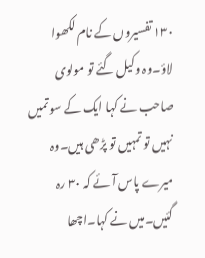۱۳۰ تفسیروں کے نام لکھوا لاؤ۔وہ وکیل گئے تو مولوی صاحب نے کہا ایک کے سو تمیں نہیں تو تمہیں تو پڑھی ہیں۔وہ میرے پاس آئے کہ ۳۰ رہ گئیں۔میں نے کہا۔اچھا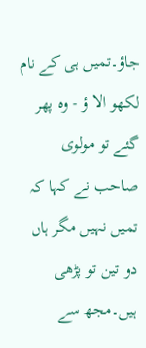جاؤ۔تمیں ہی کے نام لکھو الا ؤ - وہ پھر گئے تو مولوی صاحب نے کہا کہ تمیں نہیں مگر ہاں دو تین تو پڑھی ہیں۔مجھ سے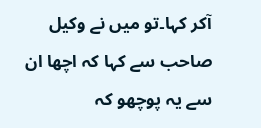آکر کہا۔تو میں نے وکیل صاحب سے کہا کہ اچھا ان سے یہ پوچھو کہ